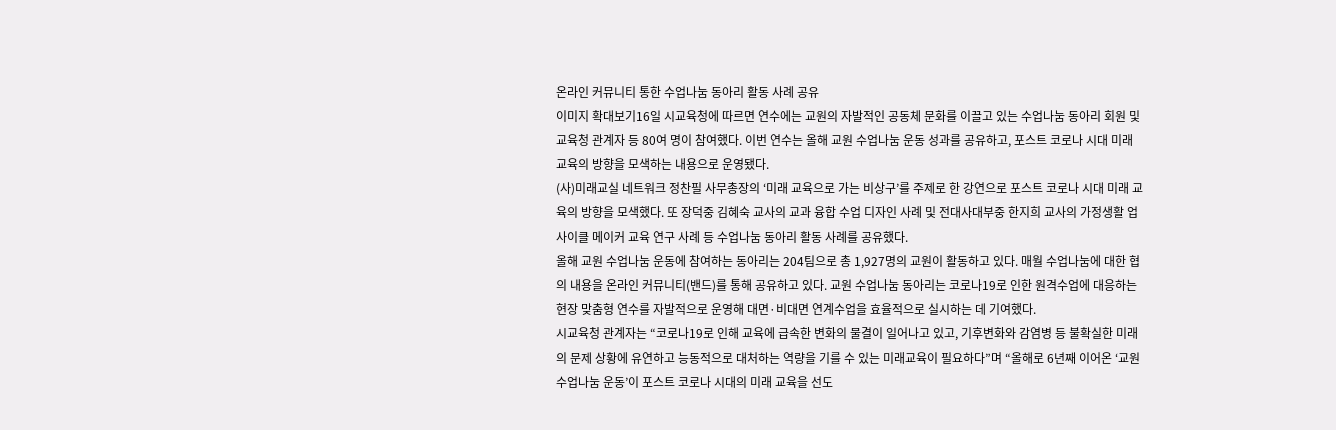온라인 커뮤니티 통한 수업나눔 동아리 활동 사례 공유
이미지 확대보기16일 시교육청에 따르면 연수에는 교원의 자발적인 공동체 문화를 이끌고 있는 수업나눔 동아리 회원 및 교육청 관계자 등 80여 명이 참여했다. 이번 연수는 올해 교원 수업나눔 운동 성과를 공유하고, 포스트 코로나 시대 미래 교육의 방향을 모색하는 내용으로 운영됐다.
(사)미래교실 네트워크 정찬필 사무총장의 ‘미래 교육으로 가는 비상구’를 주제로 한 강연으로 포스트 코로나 시대 미래 교육의 방향을 모색했다. 또 장덕중 김혜숙 교사의 교과 융합 수업 디자인 사례 및 전대사대부중 한지희 교사의 가정생활 업사이클 메이커 교육 연구 사례 등 수업나눔 동아리 활동 사례를 공유했다.
올해 교원 수업나눔 운동에 참여하는 동아리는 204팀으로 총 1,927명의 교원이 활동하고 있다. 매월 수업나눔에 대한 협의 내용을 온라인 커뮤니티(밴드)를 통해 공유하고 있다. 교원 수업나눔 동아리는 코로나19로 인한 원격수업에 대응하는 현장 맞춤형 연수를 자발적으로 운영해 대면·비대면 연계수업을 효율적으로 실시하는 데 기여했다.
시교육청 관계자는 “코로나19로 인해 교육에 급속한 변화의 물결이 일어나고 있고, 기후변화와 감염병 등 불확실한 미래의 문제 상황에 유연하고 능동적으로 대처하는 역량을 기를 수 있는 미래교육이 필요하다”며 “올해로 6년째 이어온 ‘교원 수업나눔 운동’이 포스트 코로나 시대의 미래 교육을 선도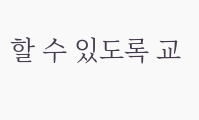할 수 있도록 교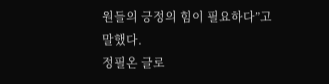원들의 긍정의 힘이 필요하다”고 말했다.
정필온 글로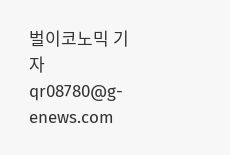벌이코노믹 기자 qr08780@g-enews.com